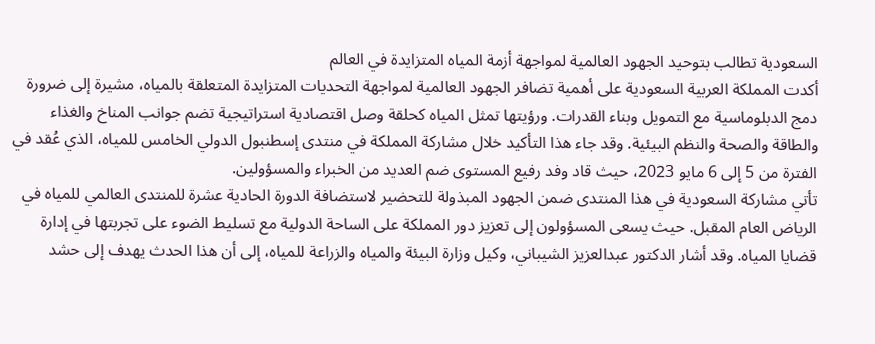السعودية تطالب بتوحيد الجهود العالمية لمواجهة أزمة المياه المتزايدة في العالم
أكدت المملكة العربية السعودية على أهمية تضافر الجهود العالمية لمواجهة التحديات المتزايدة المتعلقة بالمياه، مشيرة إلى ضرورة دمج الدبلوماسية مع التمويل وبناء القدرات. ورؤيتها تمثل المياه كحلقة وصل اقتصادية استراتيجية تضم جوانب المناخ والغذاء والطاقة والصحة والنظم البيئية. وقد جاء هذا التأكيد خلال مشاركة المملكة في منتدى إسطنبول الدولي الخامس للمياه، الذي عُقد في الفترة من 5 إلى 6 مايو 2023، حيث قاد وفد رفيع المستوى ضم العديد من الخبراء والمسؤولين.
تأتي مشاركة السعودية في هذا المنتدى ضمن الجهود المبذولة للتحضير لاستضافة الدورة الحادية عشرة للمنتدى العالمي للمياه في الرياض العام المقبل. حيث يسعى المسؤولون إلى تعزيز دور المملكة على الساحة الدولية مع تسليط الضوء على تجربتها في إدارة قضايا المياه. وقد أشار الدكتور عبدالعزيز الشيباني، وكيل وزارة البيئة والمياه والزراعة للمياه، إلى أن هذا الحدث يهدف إلى حشد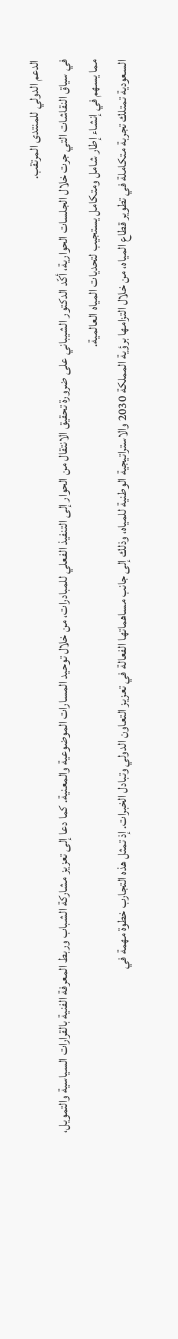الدعم الدولي للمنتدى المرتقب.
في سياق النقاشات التي جرت خلال الجلسات الحوارية، أكّد الدكتور الشيباني على ضرورة تحقيق الانتقال من الحوار إلى التنفيذ الفعلي للمبادرات، من خلال توحيد المسارات الموضوعية والمعنية. كما دعا إلى تعزيز مشاركة الشباب وربط المعرفة الفنية بالقرارات السياسية والتمويل، مما يسهم في إنشاء إطار شامل ومتكامل يستجيب لتحديات المياه العالمية.
السعودية تمتلك تجربة متكاملة في تطوير قطاع المياه، من خلال التزامها برؤية المملكة 2030 والاستراتيجية الوطنية للمياه، وذلك إلى جانب مساهماتها الفعالة في تعزيز التعاون الدولي وتبادل الخبرات. إذ تمثل هذه التجارب خطوة مهمة في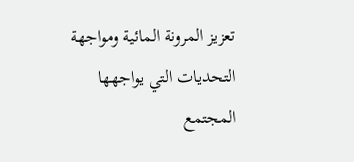تعزيز المرونة المائية ومواجهة التحديات التي يواجهها المجتمع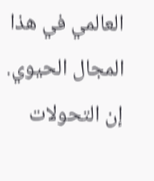العالمي في هذا المجال الحيوي.
إن التحولات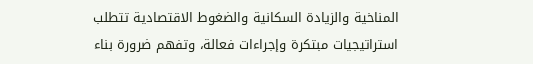المناخية والزيادة السكانية والضغوط الاقتصادية تتطلب استراتيجيات مبتكرة وإجراءات فعالة، وتفهم ضرورة بناء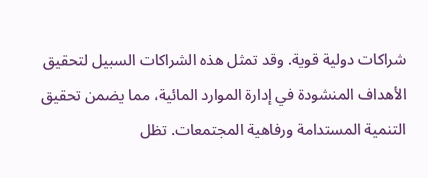شراكات دولية قوية. وقد تمثل هذه الشراكات السبيل لتحقيق الأهداف المنشودة في إدارة الموارد المائية، مما يضمن تحقيق التنمية المستدامة ورفاهية المجتمعات. تظل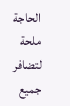الحاجة ملحة لتضافر جميع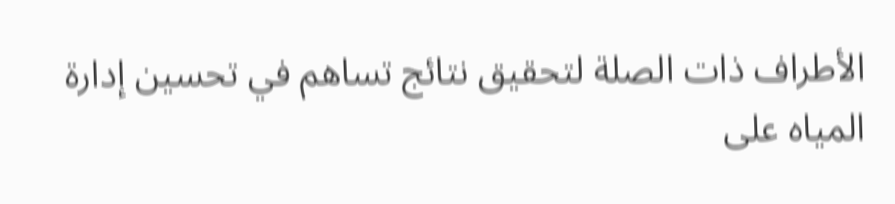الأطراف ذات الصلة لتحقيق نتائج تساهم في تحسين إدارة المياه على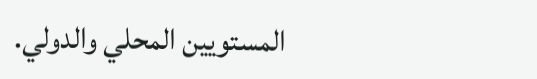المستويين المحلي والدولي.